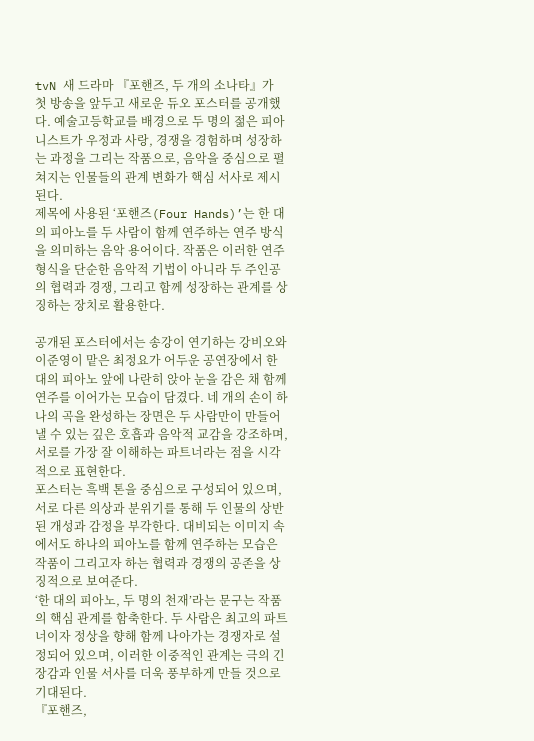tvN 새 드라마 『포핸즈, 두 개의 소나타』가 첫 방송을 앞두고 새로운 듀오 포스터를 공개했다. 예술고등학교를 배경으로 두 명의 젊은 피아니스트가 우정과 사랑, 경쟁을 경험하며 성장하는 과정을 그리는 작품으로, 음악을 중심으로 펼쳐지는 인물들의 관계 변화가 핵심 서사로 제시된다.
제목에 사용된 ‘포핸즈(Four Hands)’는 한 대의 피아노를 두 사람이 함께 연주하는 연주 방식을 의미하는 음악 용어이다. 작품은 이러한 연주 형식을 단순한 음악적 기법이 아니라 두 주인공의 협력과 경쟁, 그리고 함께 성장하는 관계를 상징하는 장치로 활용한다.

공개된 포스터에서는 송강이 연기하는 강비오와 이준영이 맡은 최정요가 어두운 공연장에서 한 대의 피아노 앞에 나란히 앉아 눈을 감은 채 함께 연주를 이어가는 모습이 담겼다. 네 개의 손이 하나의 곡을 완성하는 장면은 두 사람만이 만들어낼 수 있는 깊은 호흡과 음악적 교감을 강조하며, 서로를 가장 잘 이해하는 파트너라는 점을 시각적으로 표현한다.
포스터는 흑백 톤을 중심으로 구성되어 있으며, 서로 다른 의상과 분위기를 통해 두 인물의 상반된 개성과 감정을 부각한다. 대비되는 이미지 속에서도 하나의 피아노를 함께 연주하는 모습은 작품이 그리고자 하는 협력과 경쟁의 공존을 상징적으로 보여준다.
‘한 대의 피아노, 두 명의 천재’라는 문구는 작품의 핵심 관계를 함축한다. 두 사람은 최고의 파트너이자 정상을 향해 함께 나아가는 경쟁자로 설정되어 있으며, 이러한 이중적인 관계는 극의 긴장감과 인물 서사를 더욱 풍부하게 만들 것으로 기대된다.
『포핸즈,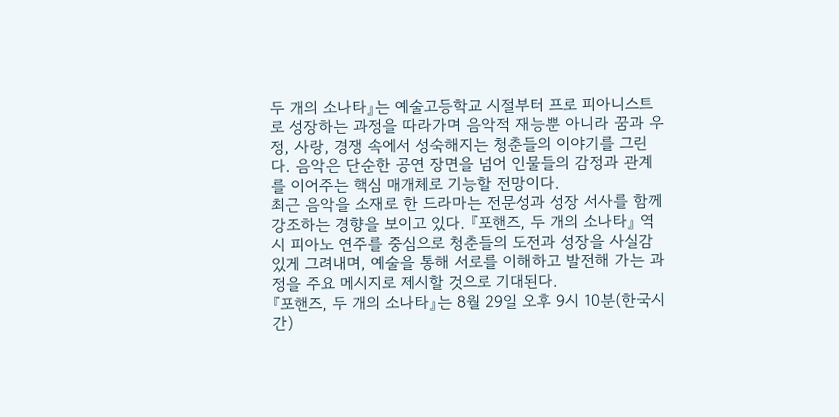두 개의 소나타』는 예술고등학교 시절부터 프로 피아니스트로 성장하는 과정을 따라가며 음악적 재능뿐 아니라 꿈과 우정, 사랑, 경쟁 속에서 성숙해지는 청춘들의 이야기를 그린다. 음악은 단순한 공연 장면을 넘어 인물들의 감정과 관계를 이어주는 핵심 매개체로 기능할 전망이다.
최근 음악을 소재로 한 드라마는 전문성과 성장 서사를 함께 강조하는 경향을 보이고 있다. 『포핸즈, 두 개의 소나타』 역시 피아노 연주를 중심으로 청춘들의 도전과 성장을 사실감 있게 그려내며, 예술을 통해 서로를 이해하고 발전해 가는 과정을 주요 메시지로 제시할 것으로 기대된다.
『포핸즈, 두 개의 소나타』는 8월 29일 오후 9시 10분(한국시간)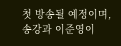첫 방송될 예정이며, 송강과 이준영이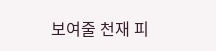보여줄 천재 피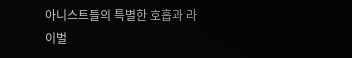아니스트들의 특별한 호흡과 라이벌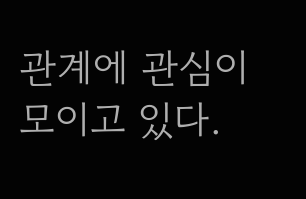관계에 관심이 모이고 있다.